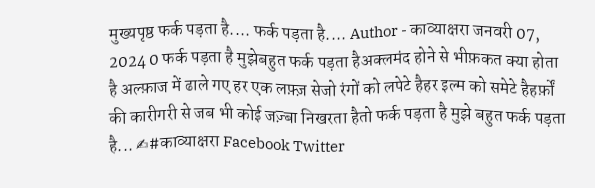मुख्यपृष्ठ फर्क पड़ता है.... फर्क पड़ता है.... Author - काव्याक्षरा जनवरी 07, 2024 0 फर्क पड़ता है मुझेबहुत फर्क पड़ता हैअक्लमंद होने से भीफ़कत क्या होता है अल्फ़ाज में ढाले गए हर एक लफ़्ज़ सेजो रंगों को लपेटे हैहर इल्म को समेटे हैहर्फ़ों की कारीगरी से जब भी कोई जज़्बा निखरता हैतो फर्क पड़ता है मुझे बहुत फर्क पड़ता है... ✍#काव्याक्षरा Facebook Twitter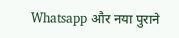Whatsapp और नया पुराने